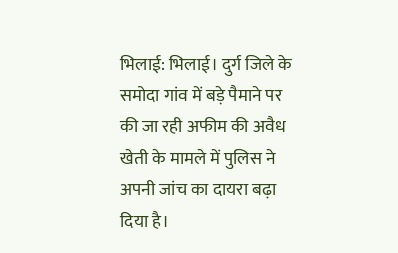भिलाई: भिलाई। दुर्ग जिले के समोदा गांव में बड़े पैमाने पर की जा रही अफीम की अवैध खेती के मामले में पुलिस ने अपनी जांच का दायरा बढ़ा दिया है।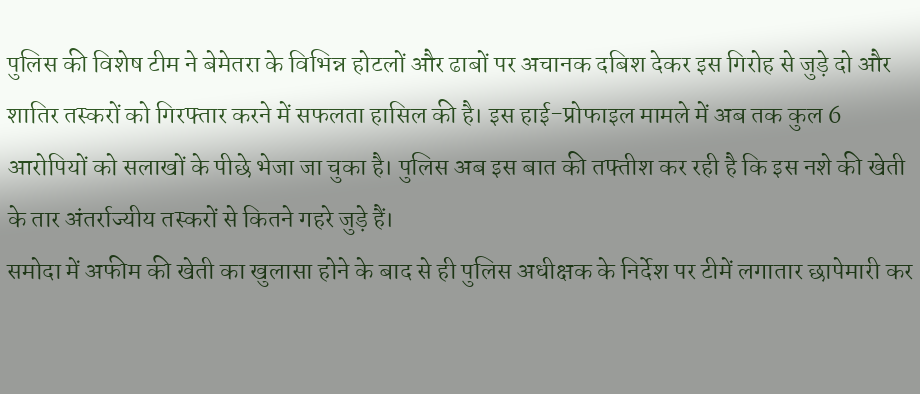पुलिस की विशेष टीम ने बेमेतरा के विभिन्न होटलों और ढाबों पर अचानक दबिश देकर इस गिरोह से जुड़े दो और शातिर तस्करों को गिरफ्तार करने में सफलता हासिल की है। इस हाई-प्रोफाइल मामले में अब तक कुल 6 आरोपियों को सलाखों के पीछे भेजा जा चुका है। पुलिस अब इस बात की तफ्तीश कर रही है कि इस नशे की खेती के तार अंतर्राज्यीय तस्करों से कितने गहरे जुड़े हैं।
समोदा में अफीम की खेती का खुलासा होने के बाद से ही पुलिस अधीक्षक के निर्देश पर टीमें लगातार छापेमारी कर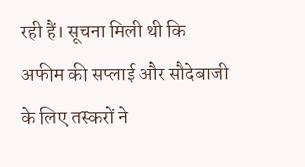रही हैं। सूचना मिली थी कि अफीम की सप्लाई और सौदेबाजी के लिए तस्करों ने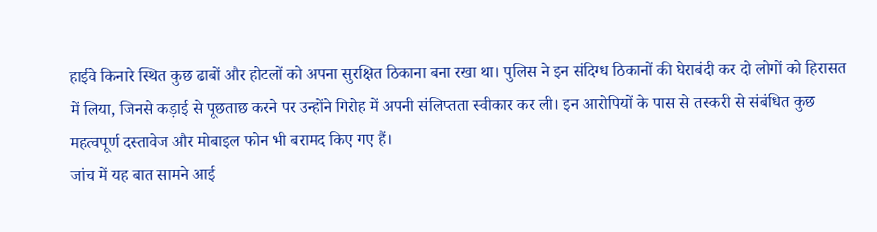हाईवे किनारे स्थित कुछ ढाबों और होटलों को अपना सुरक्षित ठिकाना बना रखा था। पुलिस ने इन संदिग्ध ठिकानों की घेराबंदी कर दो लोगों को हिरासत में लिया, जिनसे कड़ाई से पूछताछ करने पर उन्होंने गिरोह में अपनी संलिप्तता स्वीकार कर ली। इन आरोपियों के पास से तस्करी से संबंधित कुछ महत्वपूर्ण दस्तावेज और मोबाइल फोन भी बरामद किए गए हैं।
जांच में यह बात सामने आई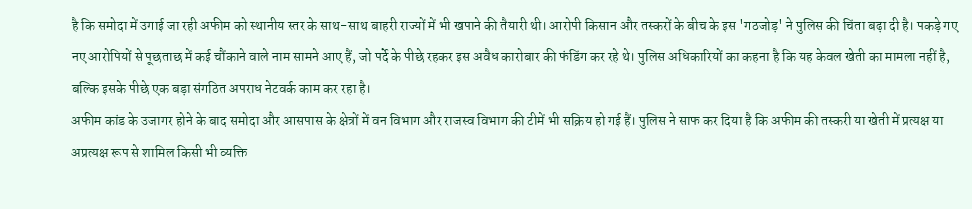है कि समोदा में उगाई जा रही अफीम को स्थानीय स्तर के साथ-साथ बाहरी राज्यों में भी खपाने की तैयारी थी। आरोपी किसान और तस्करों के बीच के इस 'गठजोड़' ने पुलिस की चिंता बढ़ा दी है। पकड़े गए नए आरोपियों से पूछताछ में कई चौंकाने वाले नाम सामने आए हैं, जो पर्दे के पीछे रहकर इस अवैध कारोबार की फंडिंग कर रहे थे। पुलिस अधिकारियों का कहना है कि यह केवल खेती का मामला नहीं है, बल्कि इसके पीछे एक बड़ा संगठित अपराध नेटवर्क काम कर रहा है।
अफीम कांड के उजागर होने के बाद समोदा और आसपास के क्षेत्रों में वन विभाग और राजस्व विभाग की टीमें भी सक्रिय हो गई हैं। पुलिस ने साफ कर दिया है कि अफीम की तस्करी या खेती में प्रत्यक्ष या अप्रत्यक्ष रूप से शामिल किसी भी व्यक्ति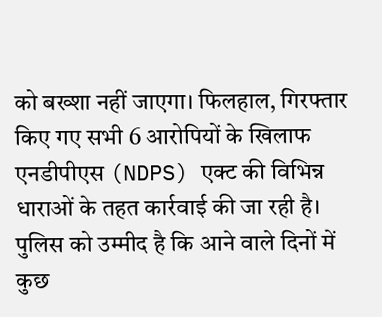को बख्शा नहीं जाएगा। फिलहाल, गिरफ्तार किए गए सभी 6 आरोपियों के खिलाफ एनडीपीएस (NDPS) एक्ट की विभिन्न धाराओं के तहत कार्रवाई की जा रही है। पुलिस को उम्मीद है कि आने वाले दिनों में कुछ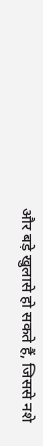और बड़े खुलासे हो सकते हैं, जिससे नशे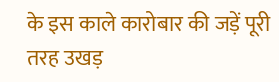के इस काले कारोबार की जड़ें पूरी तरह उखड़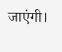जाएंगी।